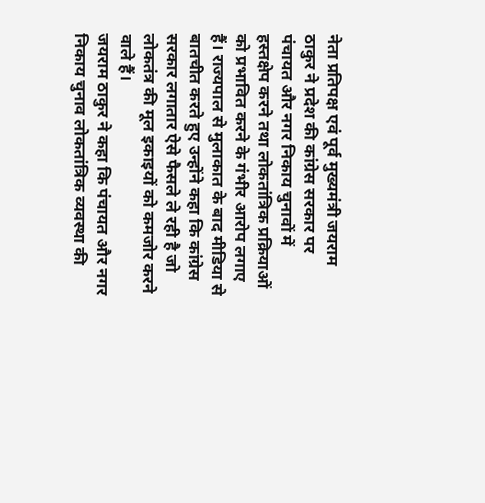नेता प्रतिपक्ष एवं पूर्व मुख्यमंत्री जयराम ठाकुर ने प्रदेश की कांग्रेस सरकार पर पंचायत और नगर निकाय चुनावों में हस्तक्षेप करने तथा लोकतांत्रिक प्रक्रियाओं को प्रभावित करने के गंभीर आरोप लगाए हैं। राज्यपाल से मुलाकात के बाद मीडिया से बातचीत करते हुए उन्होंने कहा कि कांग्रेस सरकार लगातार ऐसे फैसले ले रही है जो लोकतंत्र की मूल इकाइयों को कमजोर करने वाले हैं।
जयराम ठाकुर ने कहा कि पंचायत और नगर निकाय चुनाव लोकतांत्रिक व्यवस्था की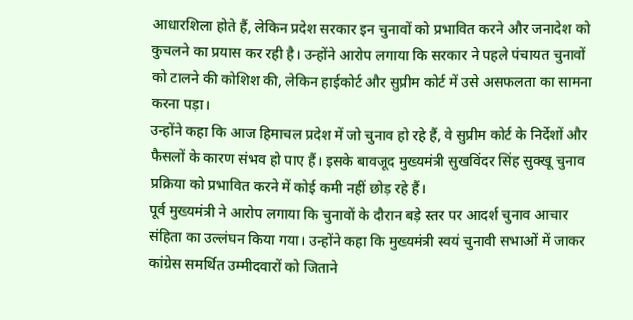आधारशिला होते हैं, लेकिन प्रदेश सरकार इन चुनावों को प्रभावित करने और जनादेश को कुचलने का प्रयास कर रही है। उन्होंने आरोप लगाया कि सरकार ने पहले पंचायत चुनावों को टालने की कोशिश की, लेकिन हाईकोर्ट और सुप्रीम कोर्ट में उसे असफलता का सामना करना पड़ा।
उन्होंने कहा कि आज हिमाचल प्रदेश में जो चुनाव हो रहे हैं, वे सुप्रीम कोर्ट के निर्देशों और फैसलों के कारण संभव हो पाए हैं। इसके बावजूद मुख्यमंत्री सुखविंदर सिंह सुक्खू चुनाव प्रक्रिया को प्रभावित करने में कोई कमी नहीं छोड़ रहे हैं।
पूर्व मुख्यमंत्री ने आरोप लगाया कि चुनावों के दौरान बड़े स्तर पर आदर्श चुनाव आचार संहिता का उल्लंघन किया गया। उन्होंने कहा कि मुख्यमंत्री स्वयं चुनावी सभाओं में जाकर कांग्रेस समर्थित उम्मीदवारों को जिताने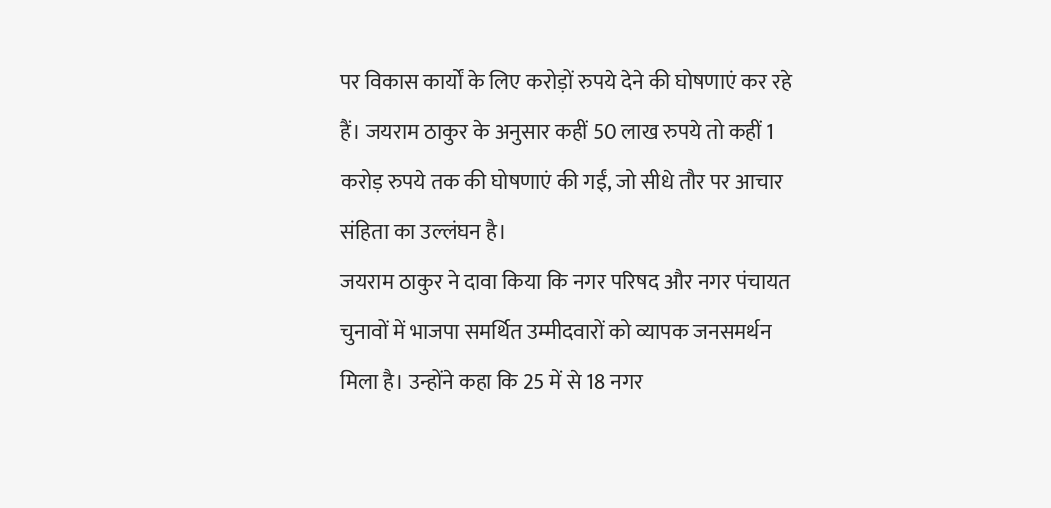पर विकास कार्यों के लिए करोड़ों रुपये देने की घोषणाएं कर रहे हैं। जयराम ठाकुर के अनुसार कहीं 50 लाख रुपये तो कहीं 1 करोड़ रुपये तक की घोषणाएं की गईं, जो सीधे तौर पर आचार संहिता का उल्लंघन है।
जयराम ठाकुर ने दावा किया कि नगर परिषद और नगर पंचायत चुनावों में भाजपा समर्थित उम्मीदवारों को व्यापक जनसमर्थन मिला है। उन्होंने कहा कि 25 में से 18 नगर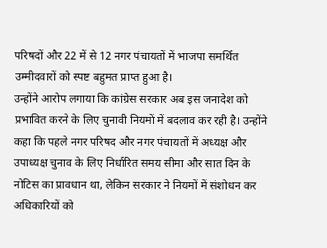परिषदों और 22 में से 12 नगर पंचायतों में भाजपा समर्थित उम्मीदवारों को स्पष्ट बहुमत प्राप्त हुआ है।
उन्होंने आरोप लगाया कि कांग्रेस सरकार अब इस जनादेश को प्रभावित करने के लिए चुनावी नियमों में बदलाव कर रही है। उन्होंने कहा कि पहले नगर परिषद और नगर पंचायतों में अध्यक्ष और उपाध्यक्ष चुनाव के लिए निर्धारित समय सीमा और सात दिन के नोटिस का प्रावधान था, लेकिन सरकार ने नियमों में संशोधन कर अधिकारियों को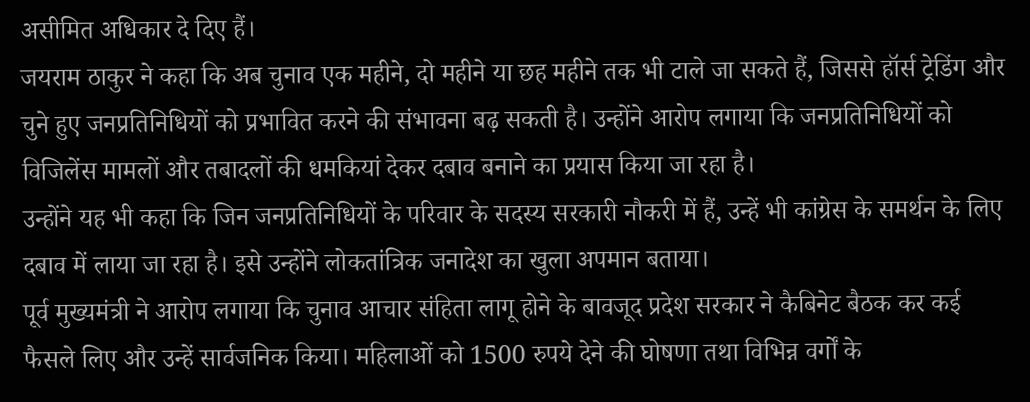असीमित अधिकार दे दिए हैं।
जयराम ठाकुर ने कहा कि अब चुनाव एक महीने, दो महीने या छह महीने तक भी टाले जा सकते हैं, जिससे हॉर्स ट्रेडिंग और चुने हुए जनप्रतिनिधियों को प्रभावित करने की संभावना बढ़ सकती है। उन्होंने आरोप लगाया कि जनप्रतिनिधियों को विजिलेंस मामलों और तबादलों की धमकियां देकर दबाव बनाने का प्रयास किया जा रहा है।
उन्होंने यह भी कहा कि जिन जनप्रतिनिधियों के परिवार के सदस्य सरकारी नौकरी में हैं, उन्हें भी कांग्रेस के समर्थन के लिए दबाव में लाया जा रहा है। इसे उन्होंने लोकतांत्रिक जनादेश का खुला अपमान बताया।
पूर्व मुख्यमंत्री ने आरोप लगाया कि चुनाव आचार संहिता लागू होने के बावजूद प्रदेश सरकार ने कैबिनेट बैठक कर कई फैसले लिए और उन्हें सार्वजनिक किया। महिलाओं को 1500 रुपये देने की घोषणा तथा विभिन्न वर्गों के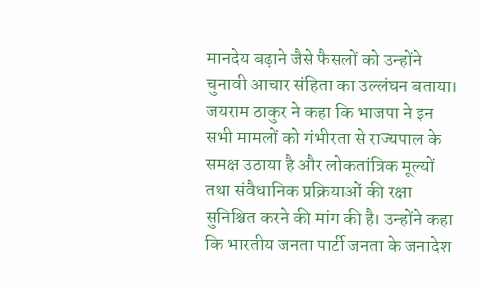मानदेय बढ़ाने जैसे फैसलों को उन्होंने चुनावी आचार संहिता का उल्लंघन बताया।
जयराम ठाकुर ने कहा कि भाजपा ने इन सभी मामलों को गंभीरता से राज्यपाल के समक्ष उठाया है और लोकतांत्रिक मूल्यों तथा संवैधानिक प्रक्रियाओं की रक्षा सुनिश्चित करने की मांग की है। उन्होंने कहा कि भारतीय जनता पार्टी जनता के जनादेश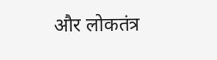और लोकतंत्र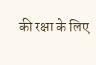की रक्षा के लिए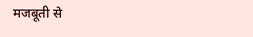मजबूती से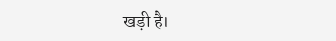खड़ी है।